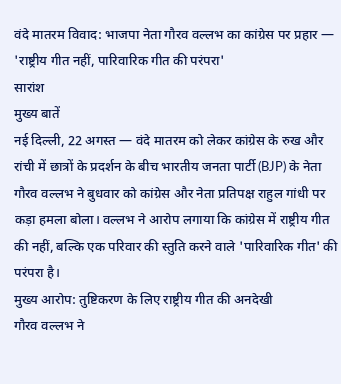वंदे मातरम विवाद: भाजपा नेता गौरव वल्लभ का कांग्रेस पर प्रहार — 'राष्ट्रीय गीत नहीं, पारिवारिक गीत की परंपरा'
सारांश
मुख्य बातें
नई दिल्ली, 22 अगस्त — वंदे मातरम को लेकर कांग्रेस के रुख और रांची में छात्रों के प्रदर्शन के बीच भारतीय जनता पार्टी (BJP) के नेता गौरव वल्लभ ने बुधवार को कांग्रेस और नेता प्रतिपक्ष राहुल गांधी पर कड़ा हमला बोला। वल्लभ ने आरोप लगाया कि कांग्रेस में राष्ट्रीय गीत की नहीं, बल्कि एक परिवार की स्तुति करने वाले 'पारिवारिक गीत' की परंपरा है।
मुख्य आरोप: तुष्टिकरण के लिए राष्ट्रीय गीत की अनदेखी
गौरव वल्लभ ने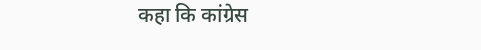कहा कि कांग्रेस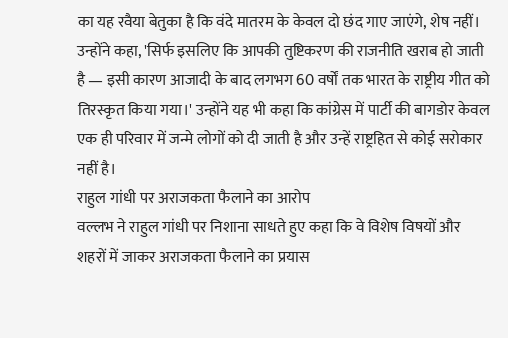का यह रवैया बेतुका है कि वंदे मातरम के केवल दो छंद गाए जाएंगे, शेष नहीं। उन्होंने कहा, 'सिर्फ इसलिए कि आपकी तुष्टिकरण की राजनीति खराब हो जाती है — इसी कारण आजादी के बाद लगभग 60 वर्षों तक भारत के राष्ट्रीय गीत को तिरस्कृत किया गया।' उन्होंने यह भी कहा कि कांग्रेस में पार्टी की बागडोर केवल एक ही परिवार में जन्मे लोगों को दी जाती है और उन्हें राष्ट्रहित से कोई सरोकार नहीं है।
राहुल गांधी पर अराजकता फैलाने का आरोप
वल्लभ ने राहुल गांधी पर निशाना साधते हुए कहा कि वे विशेष विषयों और शहरों में जाकर अराजकता फैलाने का प्रयास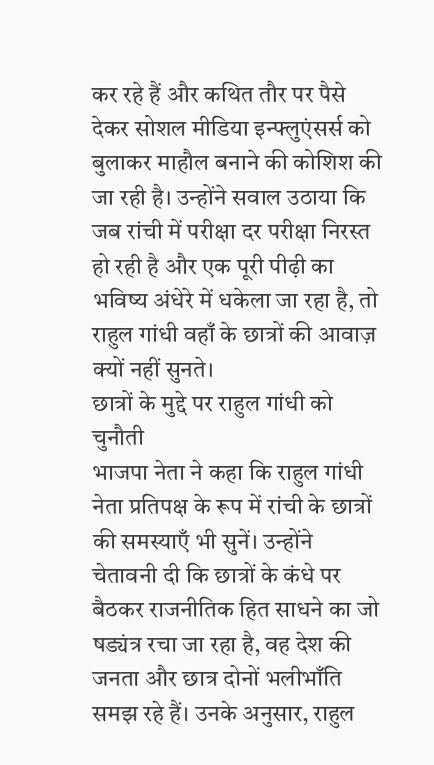कर रहे हैं और कथित तौर पर पैसे देकर सोशल मीडिया इन्फ्लुएंसर्स को बुलाकर माहौल बनाने की कोशिश की जा रही है। उन्होंने सवाल उठाया कि जब रांची में परीक्षा दर परीक्षा निरस्त हो रही है और एक पूरी पीढ़ी का भविष्य अंधेरे में धकेला जा रहा है, तो राहुल गांधी वहाँ के छात्रों की आवाज़ क्यों नहीं सुनते।
छात्रों के मुद्दे पर राहुल गांधी को चुनौती
भाजपा नेता ने कहा कि राहुल गांधी नेता प्रतिपक्ष के रूप में रांची के छात्रों की समस्याएँ भी सुनें। उन्होंने चेतावनी दी कि छात्रों के कंधे पर बैठकर राजनीतिक हित साधने का जो षड्यंत्र रचा जा रहा है, वह देश की जनता और छात्र दोनों भलीभाँति समझ रहे हैं। उनके अनुसार, राहुल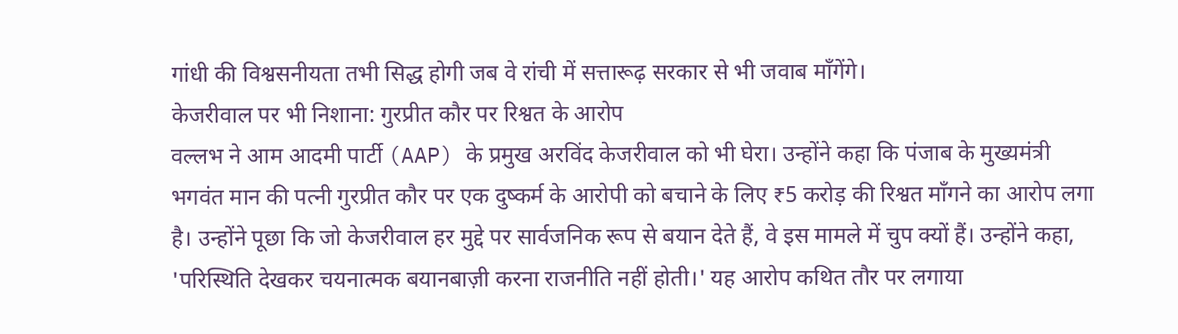गांधी की विश्वसनीयता तभी सिद्ध होगी जब वे रांची में सत्तारूढ़ सरकार से भी जवाब माँगेंगे।
केजरीवाल पर भी निशाना: गुरप्रीत कौर पर रिश्वत के आरोप
वल्लभ ने आम आदमी पार्टी (AAP) के प्रमुख अरविंद केजरीवाल को भी घेरा। उन्होंने कहा कि पंजाब के मुख्यमंत्री भगवंत मान की पत्नी गुरप्रीत कौर पर एक दुष्कर्म के आरोपी को बचाने के लिए ₹5 करोड़ की रिश्वत माँगने का आरोप लगा है। उन्होंने पूछा कि जो केजरीवाल हर मुद्दे पर सार्वजनिक रूप से बयान देते हैं, वे इस मामले में चुप क्यों हैं। उन्होंने कहा, 'परिस्थिति देखकर चयनात्मक बयानबाज़ी करना राजनीति नहीं होती।' यह आरोप कथित तौर पर लगाया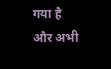गया है और अभी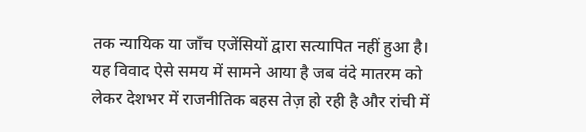तक न्यायिक या जाँच एजेंसियों द्वारा सत्यापित नहीं हुआ है।
यह विवाद ऐसे समय में सामने आया है जब वंदे मातरम को लेकर देशभर में राजनीतिक बहस तेज़ हो रही है और रांची में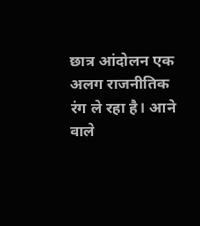छात्र आंदोलन एक अलग राजनीतिक रंग ले रहा है। आने वाले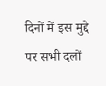दिनों में इस मुद्दे पर सभी दलों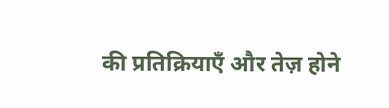की प्रतिक्रियाएँ और तेज़ होने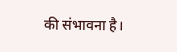की संभावना है।